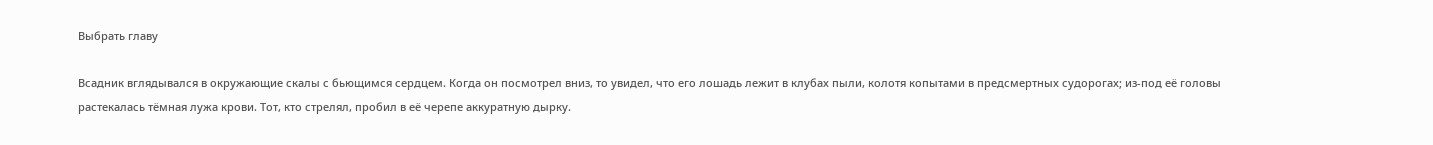Выбрать главу

Всадник вглядывался в окружающие скалы с бьющимся сердцем. Когда он посмотрел вниз, то увидел, что его лошадь лежит в клубах пыли, колотя копытами в предсмертных судорогах; из-под её головы растекалась тёмная лужа крови. Тот, кто стрелял, пробил в её черепе аккуратную дырку.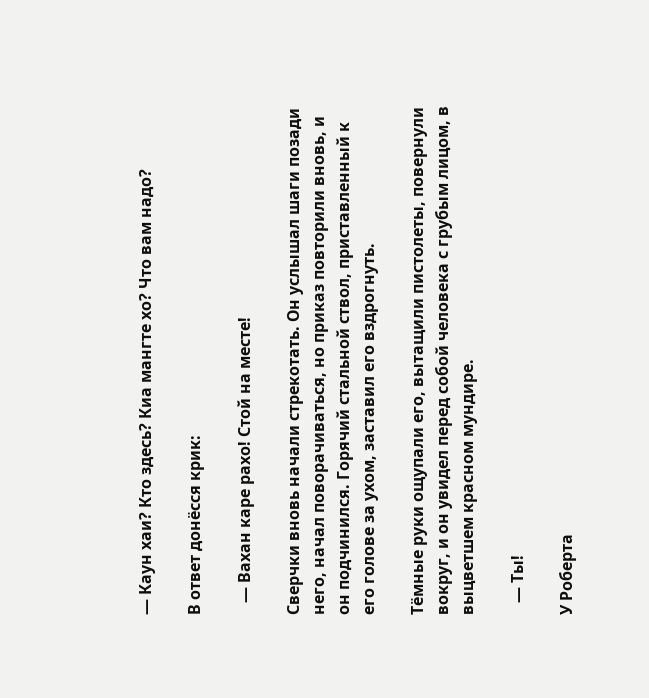— Каун хаи? Кто здесь? Киа мангте хо? Что вам надо?

В ответ донёсся крик:

   — Вахан каре рахо! Стой на месте!

Сверчки вновь начали стрекотать. Он услышал шаги позади него, начал поворачиваться, но приказ повторили вновь, и он подчинился. Горячий стальной ствол, приставленный к его голове за ухом, заставил его вздрогнуть.

Тёмные руки ощупали его, вытащили пистолеты, повернули вокруг, и он увидел перед собой человека с грубым лицом, в выцветшем красном мундире.

   — Ты!

У Роберта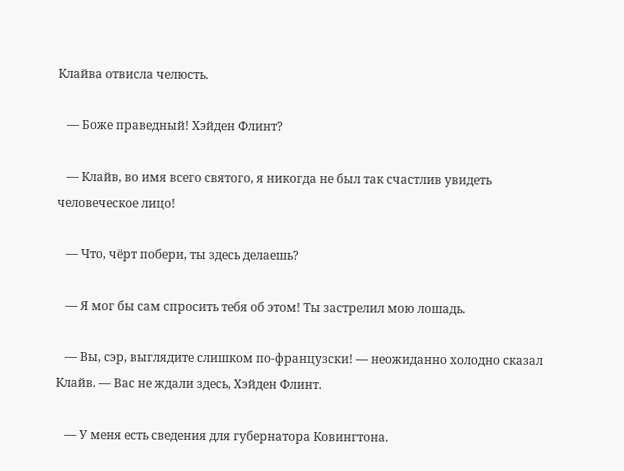Клайва отвисла челюсть.

   — Боже праведный! Хэйден Флинт?

   — Клайв, во имя всего святого, я никогда не был так счастлив увидеть человеческое лицо!

   — Что, чёрт побери, ты здесь делаешь?

   — Я мог бы сам спросить тебя об этом! Ты застрелил мою лошадь.

   — Вы, сэр, выглядите слишком по-французски! — неожиданно холодно сказал Клайв. — Вас не ждали здесь, Хэйден Флинт.

   — У меня есть сведения для губернатора Ковингтона.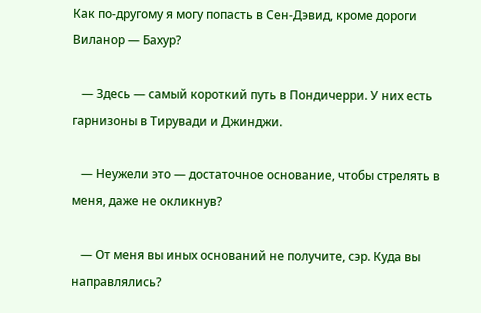Как по-другому я могу попасть в Сен-Дэвид, кроме дороги Виланор — Бахур?

   — Здесь — самый короткий путь в Пондичерри. У них есть гарнизоны в Тирувади и Джинджи.

   — Неужели это — достаточное основание, чтобы стрелять в меня, даже не окликнув?

   — От меня вы иных оснований не получите, сэр. Куда вы направлялись?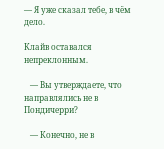— Я уже сказал тебе, в чём дело.

Клайв оставался непреклонным.

   — Вы утверждаете, что направлялись не в Пондичерри?

   — Конечно, не в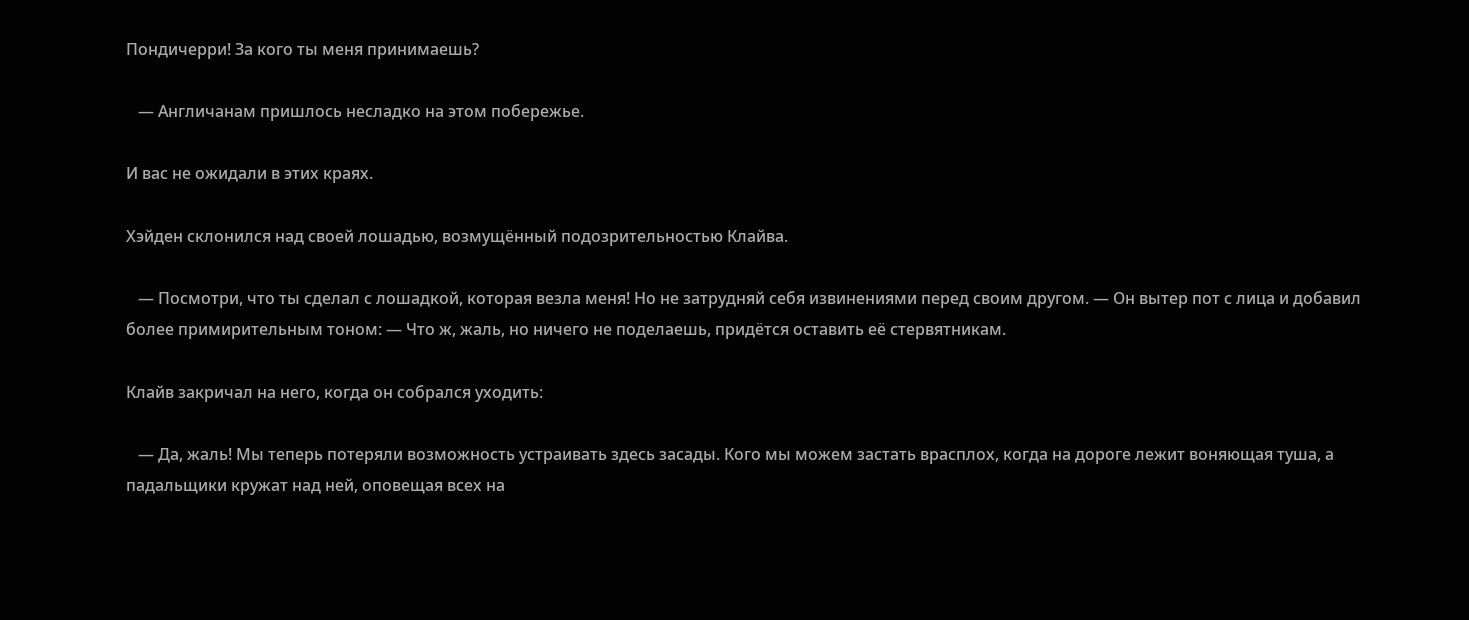Пондичерри! За кого ты меня принимаешь?

   — Англичанам пришлось несладко на этом побережье.

И вас не ожидали в этих краях.

Хэйден склонился над своей лошадью, возмущённый подозрительностью Клайва.

   — Посмотри, что ты сделал с лошадкой, которая везла меня! Но не затрудняй себя извинениями перед своим другом. — Он вытер пот с лица и добавил более примирительным тоном: — Что ж, жаль, но ничего не поделаешь, придётся оставить её стервятникам.

Клайв закричал на него, когда он собрался уходить:

   — Да, жаль! Мы теперь потеряли возможность устраивать здесь засады. Кого мы можем застать врасплох, когда на дороге лежит воняющая туша, а падальщики кружат над ней, оповещая всех на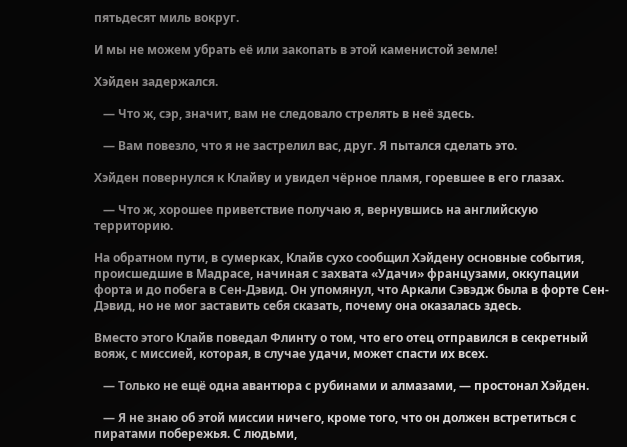пятьдесят миль вокруг.

И мы не можем убрать её или закопать в этой каменистой земле!

Хэйден задержался.

   — Что ж, сэр, значит, вам не следовало стрелять в неё здесь.

   — Вам повезло, что я не застрелил вас, друг. Я пытался сделать это.

Хэйден повернулся к Клайву и увидел чёрное пламя, горевшее в его глазах.

   — Что ж, хорошее приветствие получаю я, вернувшись на английскую территорию.

На обратном пути, в сумерках, Клайв сухо сообщил Хэйдену основные события, происшедшие в Мадрасе, начиная с захвата «Удачи» французами, оккупации форта и до побега в Сен-Дэвид. Он упомянул, что Аркали Сэвэдж была в форте Сен-Дэвид, но не мог заставить себя сказать, почему она оказалась здесь.

Вместо этого Клайв поведал Флинту о том, что его отец отправился в секретный вояж, с миссией, которая, в случае удачи, может спасти их всех.

   — Только не ещё одна авантюра с рубинами и алмазами, — простонал Хэйден.

   — Я не знаю об этой миссии ничего, кроме того, что он должен встретиться с пиратами побережья. С людьми,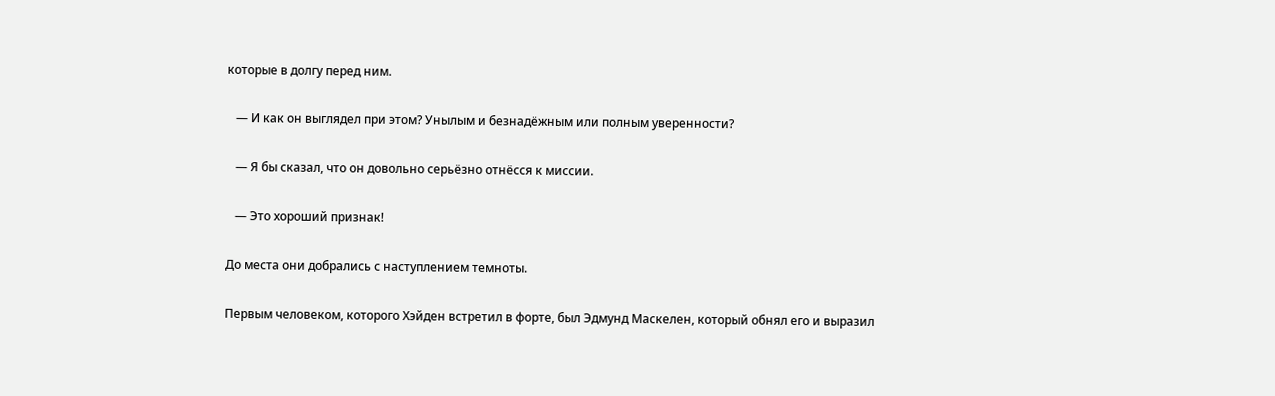которые в долгу перед ним.

   — И как он выглядел при этом? Унылым и безнадёжным или полным уверенности?

   — Я бы сказал, что он довольно серьёзно отнёсся к миссии.

   — Это хороший признак!

До места они добрались с наступлением темноты.

Первым человеком, которого Хэйден встретил в форте, был Эдмунд Маскелен, который обнял его и выразил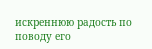искреннюю радость по поводу его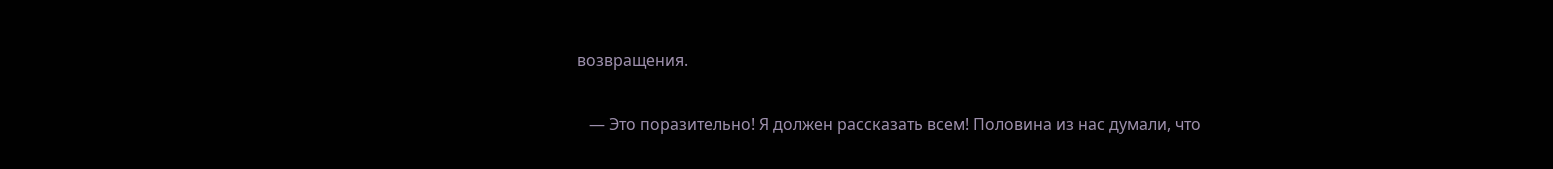возвращения.

   — Это поразительно! Я должен рассказать всем! Половина из нас думали, что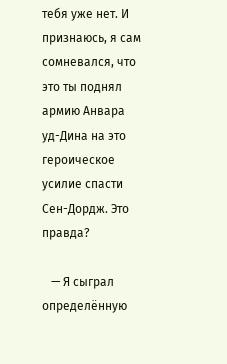тебя уже нет. И признаюсь, я сам сомневался, что это ты поднял армию Анвара уд-Дина на это героическое усилие спасти Сен-Дордж. Это правда?

   — Я сыграл определённую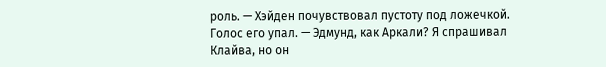роль. — Хэйден почувствовал пустоту под ложечкой. Голос его упал. — Эдмунд, как Аркали? Я спрашивал Клайва, но он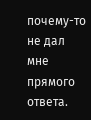почему-то не дал мне прямого ответа.